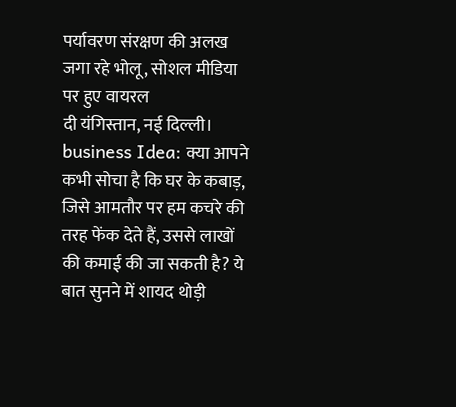पर्यावरण संरक्षण की अलख जगा रहे भोलू, सोशल मीडिया पर हुए वायरल
दी यंगिस्तान, नई दिल्ली।
business Idea: क्या आपने कभी सोचा है कि घर के कबाड़, जिसे आमतौर पर हम कचरे की तरह फेंक देते हैं, उससे लाखों की कमाई की जा सकती है? ये बात सुनने में शायद थोड़ी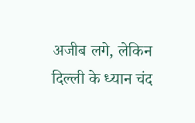अजीब लगे, लेकिन दिल्ली के ध्यान चंद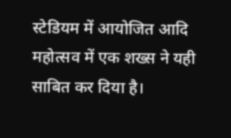स्टेडियम में आयोजित आदि महोत्सव में एक शख्स ने यही साबित कर दिया है।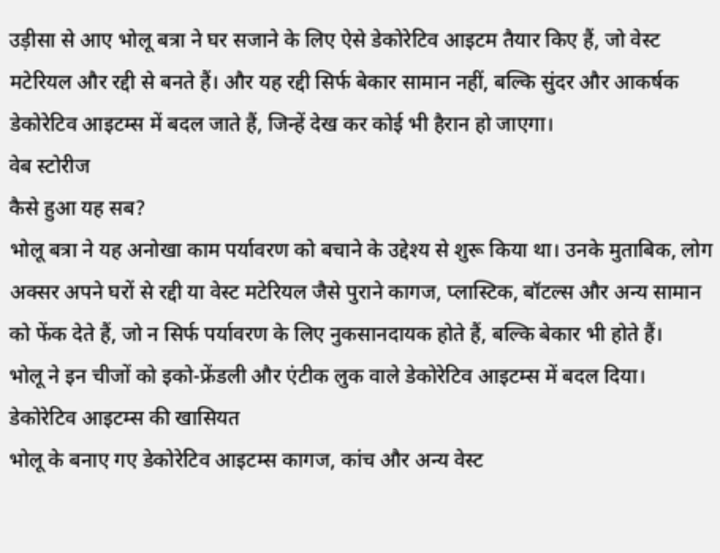उड़ीसा से आए भोलू बत्रा ने घर सजाने के लिए ऐसे डेकोरेटिव आइटम तैयार किए हैं, जो वेस्ट मटेरियल और रद्दी से बनते हैं। और यह रद्दी सिर्फ बेकार सामान नहीं, बल्कि सुंदर और आकर्षक डेकोरेटिव आइटम्स में बदल जाते हैं, जिन्हें देख कर कोई भी हैरान हो जाएगा।
वेब स्टोरीज
कैसे हुआ यह सब?
भोलू बत्रा ने यह अनोखा काम पर्यावरण को बचाने के उद्देश्य से शुरू किया था। उनके मुताबिक, लोग अक्सर अपने घरों से रद्दी या वेस्ट मटेरियल जैसे पुराने कागज, प्लास्टिक, बॉटल्स और अन्य सामान को फेंक देते हैं, जो न सिर्फ पर्यावरण के लिए नुकसानदायक होते हैं, बल्कि बेकार भी होते हैं।
भोलू ने इन चीजों को इको-फ्रेंडली और एंटीक लुक वाले डेकोरेटिव आइटम्स में बदल दिया।
डेकोरेटिव आइटम्स की खासियत
भोलू के बनाए गए डेकोरेटिव आइटम्स कागज, कांच और अन्य वेस्ट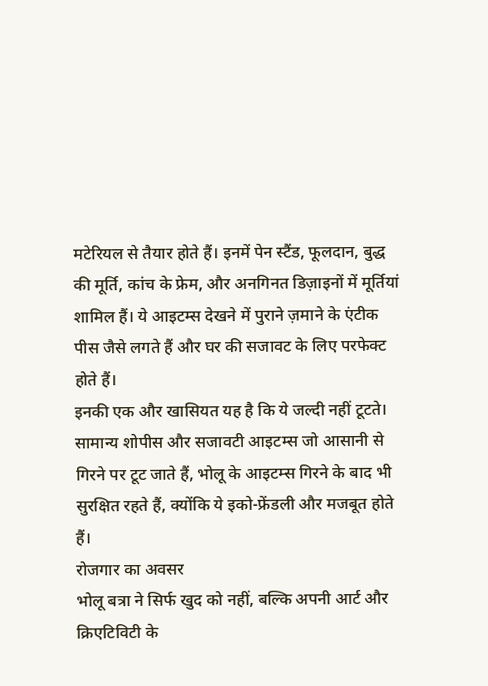मटेरियल से तैयार होते हैं। इनमें पेन स्टैंड, फूलदान, बुद्ध की मूर्ति, कांच के फ्रेम, और अनगिनत डिज़ाइनों में मूर्तियां शामिल हैं। ये आइटम्स देखने में पुराने ज़माने के एंटीक पीस जैसे लगते हैं और घर की सजावट के लिए परफेक्ट होते हैं।
इनकी एक और खासियत यह है कि ये जल्दी नहीं टूटते। सामान्य शोपीस और सजावटी आइटम्स जो आसानी से गिरने पर टूट जाते हैं, भोलू के आइटम्स गिरने के बाद भी सुरक्षित रहते हैं, क्योंकि ये इको-फ्रेंडली और मजबूत होते हैं।
रोजगार का अवसर
भोलू बत्रा ने सिर्फ खुद को नहीं, बल्कि अपनी आर्ट और क्रिएटिविटी के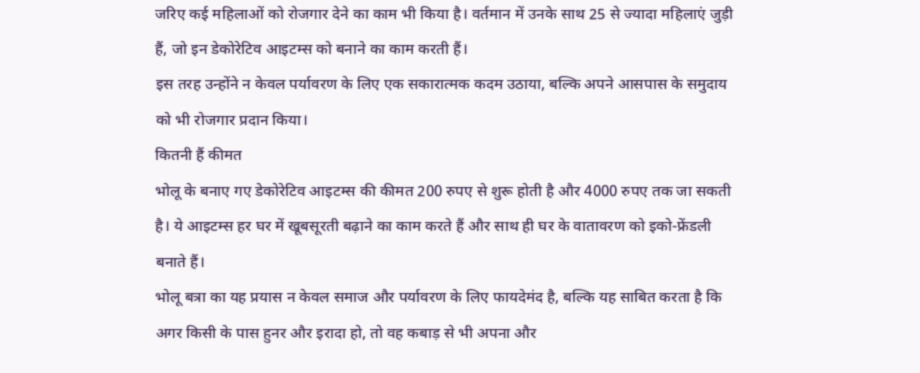जरिए कई महिलाओं को रोजगार देने का काम भी किया है। वर्तमान में उनके साथ 25 से ज्यादा महिलाएं जुड़ी हैं, जो इन डेकोरेटिव आइटम्स को बनाने का काम करती हैं।
इस तरह उन्होंने न केवल पर्यावरण के लिए एक सकारात्मक कदम उठाया, बल्कि अपने आसपास के समुदाय को भी रोजगार प्रदान किया।
कितनी हैं कीमत
भोलू के बनाए गए डेकोरेटिव आइटम्स की कीमत 200 रुपए से शुरू होती है और 4000 रुपए तक जा सकती है। ये आइटम्स हर घर में खूबसूरती बढ़ाने का काम करते हैं और साथ ही घर के वातावरण को इको-फ्रेंडली बनाते हैं।
भोलू बत्रा का यह प्रयास न केवल समाज और पर्यावरण के लिए फायदेमंद है, बल्कि यह साबित करता है कि अगर किसी के पास हुनर और इरादा हो, तो वह कबाड़ से भी अपना और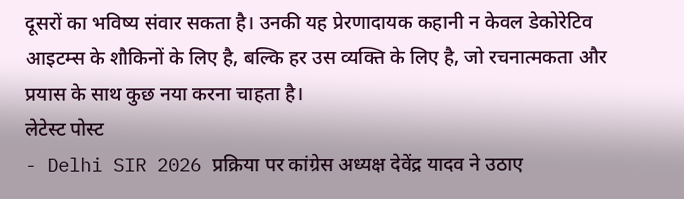दूसरों का भविष्य संवार सकता है। उनकी यह प्रेरणादायक कहानी न केवल डेकोरेटिव आइटम्स के शौकिनों के लिए है, बल्कि हर उस व्यक्ति के लिए है, जो रचनात्मकता और प्रयास के साथ कुछ नया करना चाहता है।
लेटेस्ट पोस्ट
- Delhi SIR 2026 प्रक्रिया पर कांग्रेस अध्यक्ष देवेंद्र यादव ने उठाए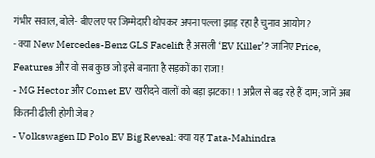गंभीर सवाल, बोले- बीएलए पर जिम्मेदारी थोपकर अपना पल्ला झाड़ रहा है चुनाव आयोग?
- क्या New Mercedes-Benz GLS Facelift है असली ‘EV Killer’? जानिए Price, Features और वो सब कुछ जो इसे बनाता है सड़कों का राजा!
- MG Hector और Comet EV खरीदने वालों को बड़ा झटका! 1 अप्रैल से बढ़ रहे हैं दाम; जानें अब कितनी ढीली होगी जेब?
- Volkswagen ID Polo EV Big Reveal: क्या यह Tata-Mahindra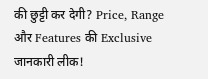की छुट्टी कर देगी? Price, Range और Features की Exclusive जानकारी लीक!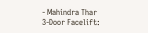- Mahindra Thar 3-Door Facelift: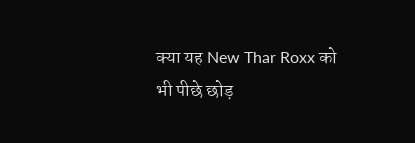क्या यह New Thar Roxx को भी पीछे छोड़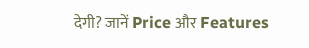देगी? जानें Price और Features